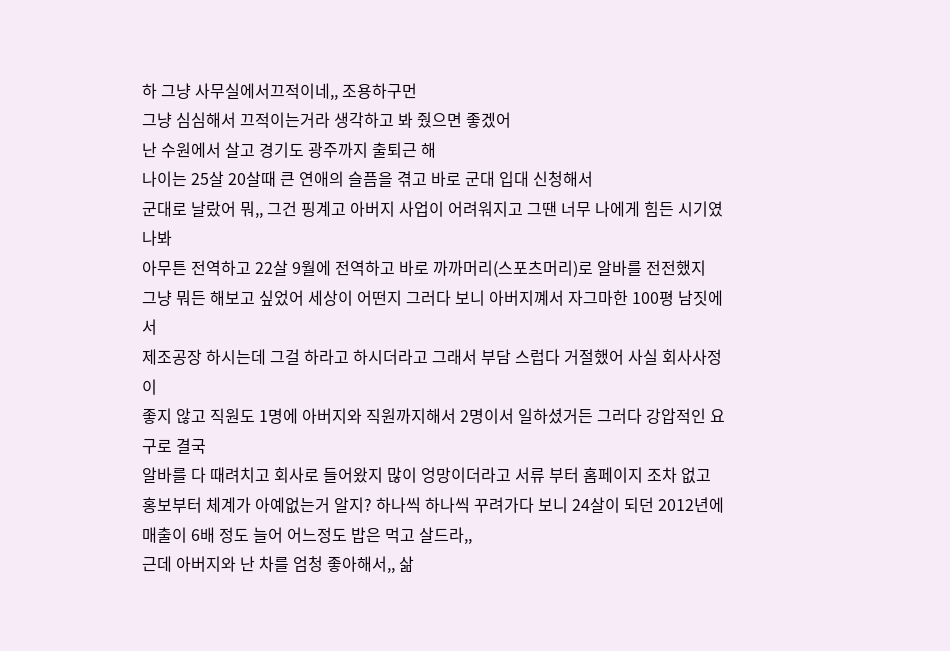하 그냥 사무실에서끄적이네,, 조용하구먼
그냥 심심해서 끄적이는거라 생각하고 봐 줬으면 좋겠어
난 수원에서 살고 경기도 광주까지 출퇴근 해
나이는 25살 20살때 큰 연애의 슬픔을 겪고 바로 군대 입대 신청해서
군대로 날랐어 뭐,, 그건 핑계고 아버지 사업이 어려워지고 그땐 너무 나에게 힘든 시기였나봐
아무튼 전역하고 22살 9월에 전역하고 바로 까까머리(스포츠머리)로 알바를 전전했지
그냥 뭐든 해보고 싶었어 세상이 어떤지 그러다 보니 아버지꼐서 자그마한 100평 남짓에서
제조공장 하시는데 그걸 하라고 하시더라고 그래서 부담 스럽다 거절했어 사실 회사사정이
좋지 않고 직원도 1명에 아버지와 직원까지해서 2명이서 일하셨거든 그러다 강압적인 요구로 결국
알바를 다 때려치고 회사로 들어왔지 많이 엉망이더라고 서류 부터 홈페이지 조차 없고
홍보부터 체계가 아예없는거 알지? 하나씩 하나씩 꾸려가다 보니 24살이 되던 2012년에
매출이 6배 정도 늘어 어느정도 밥은 먹고 살드라,,
근데 아버지와 난 차를 엄청 좋아해서,, 삶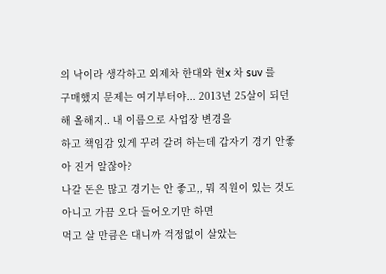의 낙이라 생각하고 외제차 한대와 현x 차 suv 를
구매했지 문제는 여기부터야... 2013년 25살이 되던 해 올해지.. 내 이름으로 사업장 변경을
하고 책임감 있게 꾸려 갈려 하는데 갑자기 경기 안좋아 진거 알잖아?
나갈 돈은 많고 경기는 안 좋고,, 뭐 직원이 있는 것도 아니고 가끔 오다 들어오기만 하면
먹고 살 만큼은 대니까 걱정없이 살았는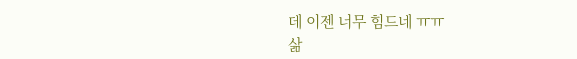데 이젠 너무 힘드네 ㅠㅠ
삶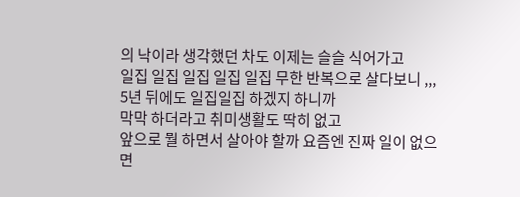의 낙이라 생각했던 차도 이제는 슬슬 식어가고
일집 일집 일집 일집 일집 무한 반복으로 살다보니 ,,, 5년 뒤에도 일집일집 하겠지 하니까
막막 하더라고 취미생활도 딱히 없고
앞으로 뭘 하면서 살아야 할까 요즘엔 진짜 일이 없으면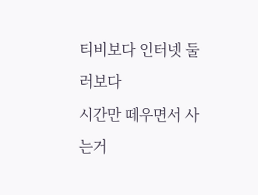티비보다 인터넷 둘러보다
시간만 떼우면서 사는거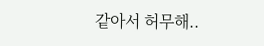같아서 허무해..